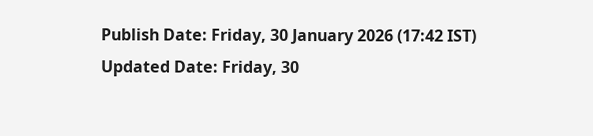Publish Date: Friday, 30 January 2026 (17:42 IST)
Updated Date: Friday, 30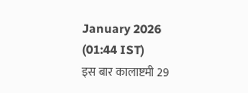January 2026 (01:44 IST)
इस बार कालाष्टमी 29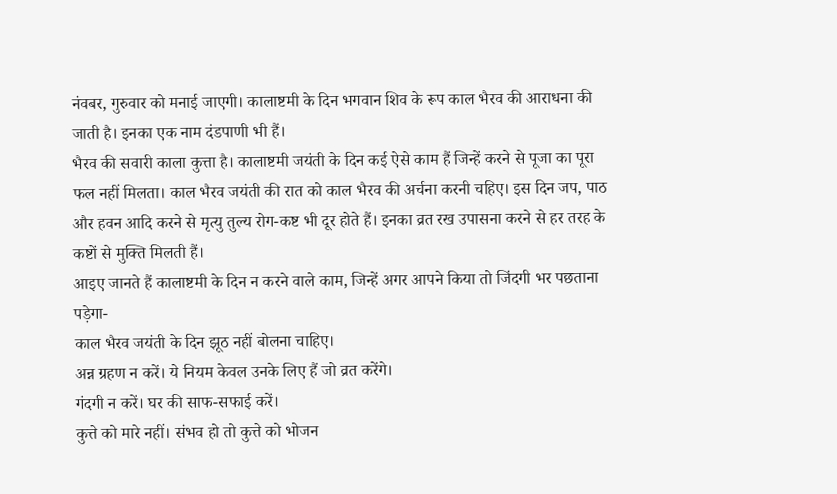नंवबर, गुरुवार को मनाई जाएगी। कालाष्टमी के दिन भगवान शिव के रूप काल भैरव की आराधना की जाती है। इनका एक नाम दंडपाणी भी हैं।
भैरव की सवारी काला कुत्ता है। कालाष्टमी जयंती के दिन कई ऐसे काम हैं जिन्हें करने से पूजा का पूरा फल नहीं मिलता। काल भैरव जयंती की रात को काल भैरव की अर्चना करनी चहिए। इस दिन जप, पाठ और हवन आदि करने से मृत्यु तुल्य रोग-कष्ट भी दूर होते हैं। इनका व्रत रख उपासना करने से हर तरह के कष्टों से मुक्ति मिलती हैं।
आइए जानते हैं कालाष्टमी के दिन न करने वाले काम, जिन्हें अगर आपने किया तो जिंदगी भर पछताना पड़ेगा-
काल भैरव जयंती के दिन झूठ नहीं बोलना चाहिए।
अन्न ग्रहण न करें। ये नियम केवल उनके लिए हैं जो व्रत करेंगे।
गंदगी न करें। घर की साफ-सफाई करें।
कुत्ते को मारे नहीं। संभव हो तो कुत्ते को भोजन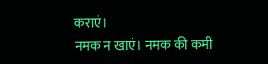कराएं।
नमक न खाएं। नमक की कमी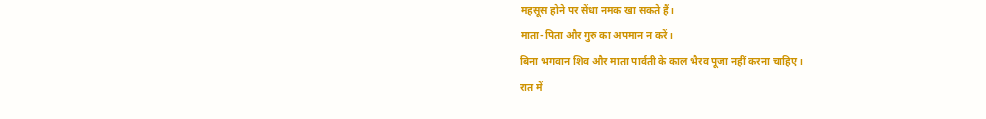महसूस होने पर सेंधा नमक खा सकते हैं।
माता-पिता और गुरु का अपमान न करें।
बिना भगवान शिव और माता पार्वती के काल भैरव पूजा नहीं करना चाहिए।
रात में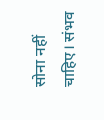सोना नहीं चाहिए। संभव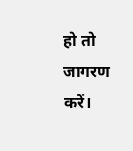हो तो जागरण करें।